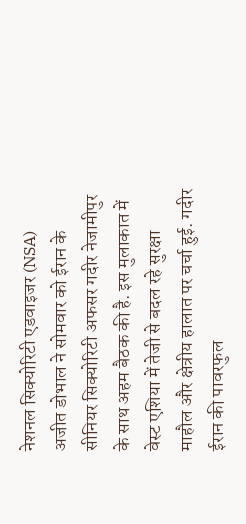नेशनल सिक्योरिटी एडवाइजर (NSA) अजीत डोभाल ने सोमवार को ईरान के सीनियर सिक्योरिटी अफसर गदीर नेजामीपुर के साथ अहम बैठक की है. इस मुलाकात में वेस्ट एशिया में तेजी से बदल रहे सुरक्षा माहौल और क्षेत्रीय हालात पर चर्चा हुई. गदीर ईरान की पावरफुल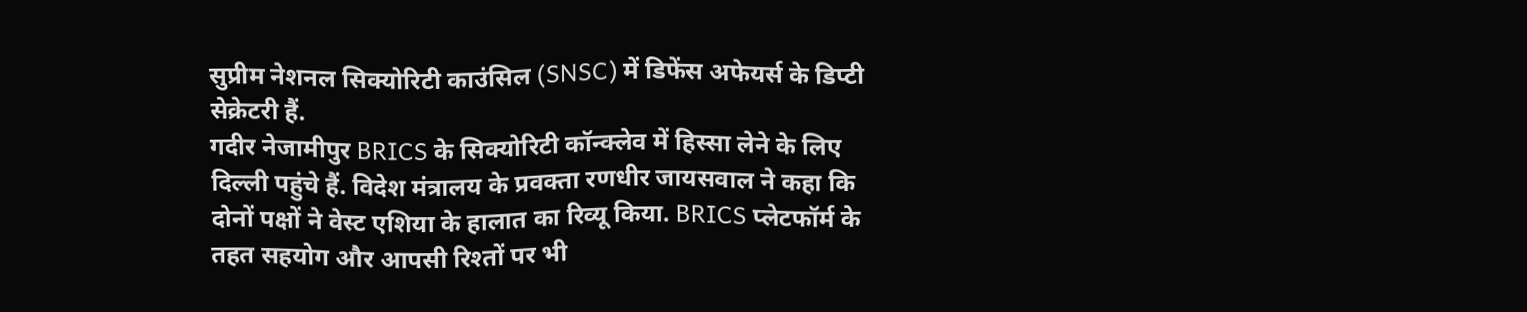सुप्रीम नेशनल सिक्योरिटी काउंसिल (SNSC) में डिफेंस अफेयर्स के डिप्टी सेक्रेटरी हैं.
गदीर नेजामीपुर BRICS के सिक्योरिटी कॉन्क्लेव में हिस्सा लेने के लिए दिल्ली पहुंचे हैं. विदेश मंत्रालय के प्रवक्ता रणधीर जायसवाल ने कहा कि दोनों पक्षों ने वेस्ट एशिया के हालात का रिव्यू किया. BRICS प्लेटफॉर्म के तहत सहयोग और आपसी रिश्तों पर भी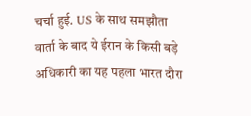चर्चा हुई. US के साथ समझौता वार्ता के बाद ये ईरान के किसी बड़े अधिकारी का यह पहला भारत दौरा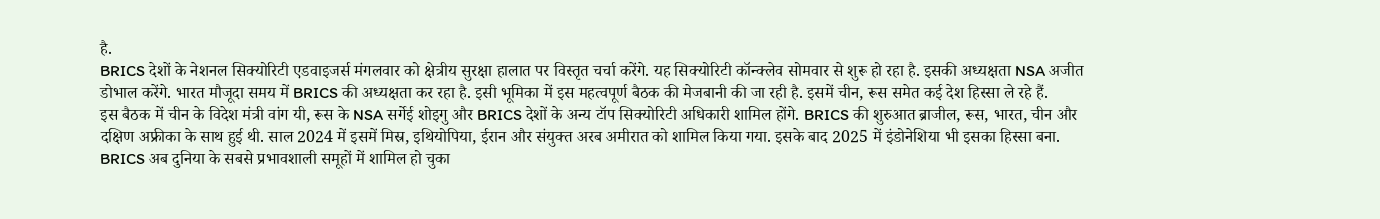है.
BRICS देशों के नेशनल सिक्योरिटी एडवाइजर्स मंगलवार को क्षेत्रीय सुरक्षा हालात पर विस्तृत चर्चा करेंगे. यह सिक्योरिटी कॉन्क्लेव सोमवार से शुरू हो रहा है. इसकी अध्यक्षता NSA अजीत डोभाल करेंगे. भारत मौजूदा समय में BRICS की अध्यक्षता कर रहा है. इसी भूमिका में इस महत्वपूर्ण बैठक की मेजबानी की जा रही है. इसमें चीन, रूस समेत कई देश हिस्सा ले रहे हैं.
इस बैठक में चीन के विदेश मंत्री वांग यी, रूस के NSA सर्गेई शोइगु और BRICS देशों के अन्य टॉप सिक्योरिटी अधिकारी शामिल होंगे. BRICS की शुरुआत ब्राजील, रूस, भारत, चीन और दक्षिण अफ्रीका के साथ हुई थी. साल 2024 में इसमें मिस्र, इथियोपिया, ईरान और संयुक्त अरब अमीरात को शामिल किया गया. इसके बाद 2025 में इंडोनेशिया भी इसका हिस्सा बना.
BRICS अब दुनिया के सबसे प्रभावशाली समूहों में शामिल हो चुका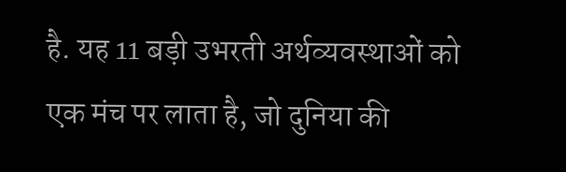है. यह 11 बड़ी उभरती अर्थव्यवस्थाओं को एक मंच पर लाता है, जो दुनिया की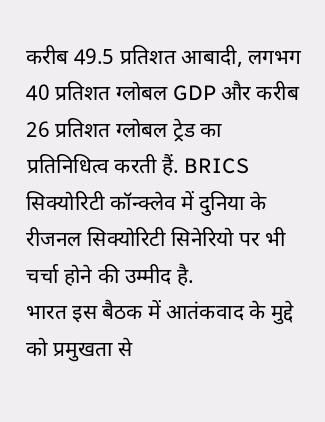करीब 49.5 प्रतिशत आबादी, लगभग 40 प्रतिशत ग्लोबल GDP और करीब 26 प्रतिशत ग्लोबल ट्रेड का प्रतिनिधित्व करती हैं. BRICS सिक्योरिटी कॉन्क्लेव में दुनिया के रीजनल सिक्योरिटी सिनेरियो पर भी चर्चा होने की उम्मीद है.
भारत इस बैठक में आतंकवाद के मुद्दे को प्रमुखता से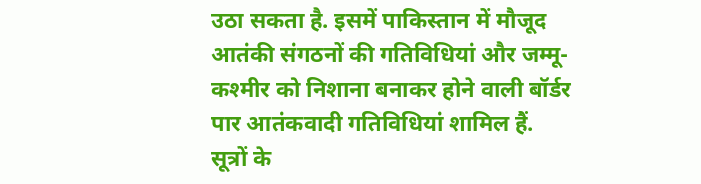उठा सकता है. इसमें पाकिस्तान में मौजूद आतंकी संगठनों की गतिविधियां और जम्मू-कश्मीर को निशाना बनाकर होने वाली बॉर्डर पार आतंकवादी गतिविधियां शामिल हैं. सूत्रों के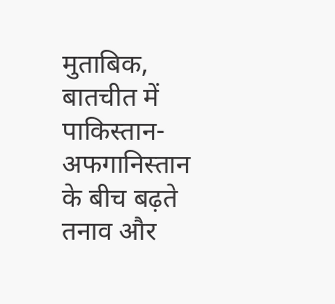मुताबिक, बातचीत में पाकिस्तान-अफगानिस्तान के बीच बढ़ते तनाव और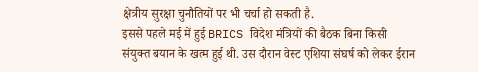क्षेत्रीय सुरक्षा चुनौतियों पर भी चर्चा हो सकती है.
इससे पहले मई में हुई BRICS विदेश मंत्रियों की बैठक बिना किसी संयुक्त बयान के खत्म हुई थी. उस दौरान वेस्ट एशिया संघर्ष को लेकर ईरान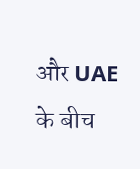और UAE के बीच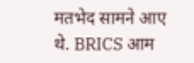मतभेद सामने आए थे. BRICS आम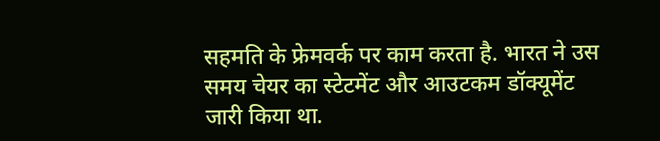सहमति के फ्रेमवर्क पर काम करता है. भारत ने उस समय चेयर का स्टेटमेंट और आउटकम डॉक्यूमेंट जारी किया था.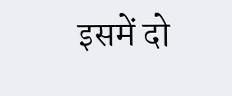इसमें दो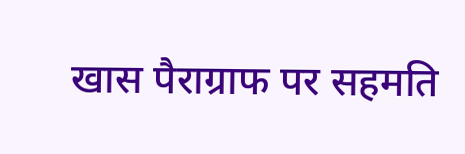खास पैराग्राफ पर सहमति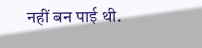नहीं बन पाई थी.